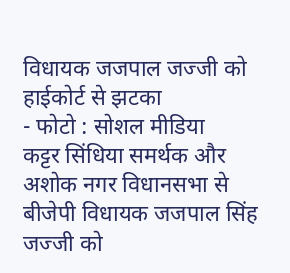विधायक जजपाल जज्जी को हाईकोर्ट से झटका
- फोटो : सोशल मीडिया
कट्टर सिंधिया समर्थक और अशोक नगर विधानसभा से बीजेपी विधायक जजपाल सिंह जज्जी को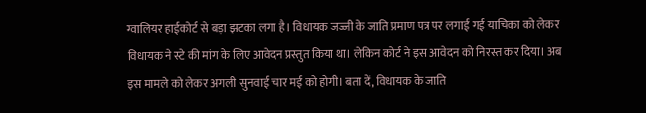ग्वालियर हाईकोर्ट से बड़ा झटका लगा है। विधायक जज्जी के जाति प्रमाण पत्र पर लगाई गई याचिका को लेकर विधायक ने स्टे की मांग के लिए आवेदन प्रस्तुत किया था। लेकिन कोर्ट ने इस आवेदन को निरस्त कर दिया। अब इस मामले को लेकर अगली सुनवाई चार मई को होगी। बता दें, विधायक के जाति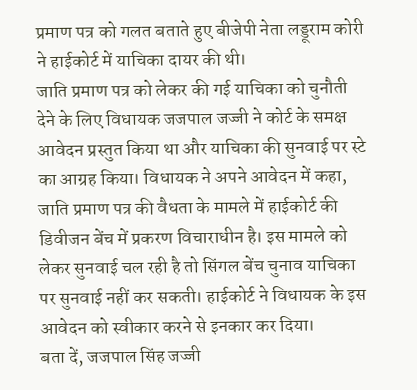प्रमाण पत्र को गलत बताते हुए बीजेपी नेता लड्डूराम कोरी ने हाईकोर्ट में याचिका दायर की थी।
जाति प्रमाण पत्र को लेकर की गई याचिका को चुनौती देने के लिए विधायक जजपाल जज्जी ने कोर्ट के समक्ष आवेदन प्रस्तुत किया था और याचिका की सुनवाई पर स्टे का आग्रह किया। विधायक ने अपने आवेदन में कहा, जाति प्रमाण पत्र की वैधता के मामले में हाईकोर्ट की डिवीजन बेंच में प्रकरण विचाराधीन है। इस मामले को लेकर सुनवाई चल रही है तो सिंगल बेंच चुनाव याचिका पर सुनवाई नहीं कर सकती। हाईकोर्ट ने विधायक के इस आवेदन को स्वीकार करने से इनकार कर दिया।
बता दें, जजपाल सिंह जज्जी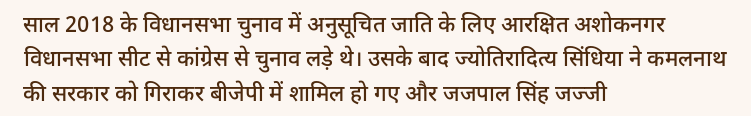साल 2018 के विधानसभा चुनाव में अनुसूचित जाति के लिए आरक्षित अशोकनगर विधानसभा सीट से कांग्रेस से चुनाव लड़े थे। उसके बाद ज्योतिरादित्य सिंधिया ने कमलनाथ की सरकार को गिराकर बीजेपी में शामिल हो गए और जजपाल सिंह जज्जी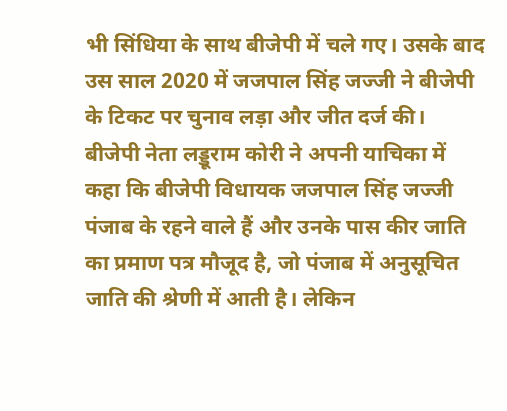भी सिंधिया के साथ बीजेपी में चले गए। उसके बाद उस साल 2020 में जजपाल सिंह जज्जी ने बीजेपी के टिकट पर चुनाव लड़ा और जीत दर्ज की।
बीजेपी नेता लड्डूराम कोरी ने अपनी याचिका में कहा कि बीजेपी विधायक जजपाल सिंह जज्जी पंजाब के रहने वाले हैं और उनके पास कीर जाति का प्रमाण पत्र मौजूद है, जो पंजाब में अनुसूचित जाति की श्रेणी में आती है। लेकिन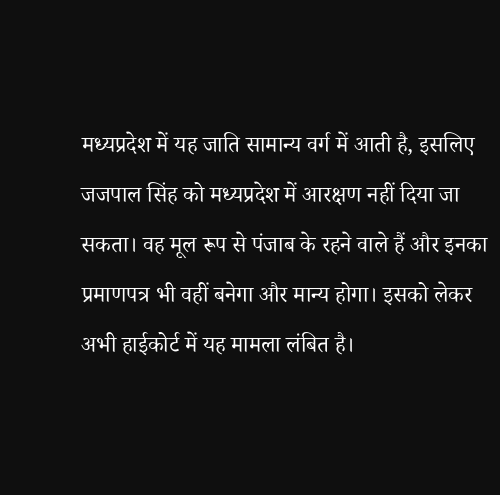मध्यप्रदेश में यह जाति सामान्य वर्ग में आती है, इसलिए जजपाल सिंह को मध्यप्रदेश में आरक्षण नहीं दिया जा सकता। वह मूल रूप से पंजाब के रहने वाले हैं और इनका प्रमाणपत्र भी वहीं बनेगा और मान्य होगा। इसको लेकर अभी हाईकोर्ट में यह मामला लंबित है।